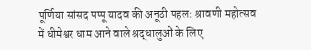पूर्णिया सांसद पप्पू यादव की अनूठी पहल: श्रावणी महोत्सव में धीमेश्वर धाम आने वाले श्रद्धालुओं के लिए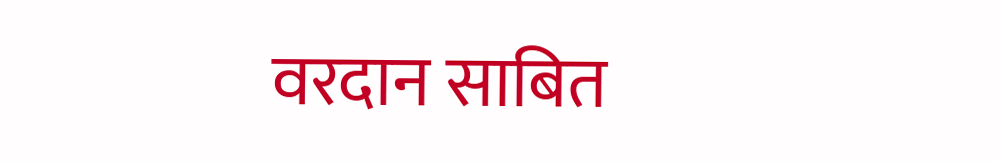वरदान साबित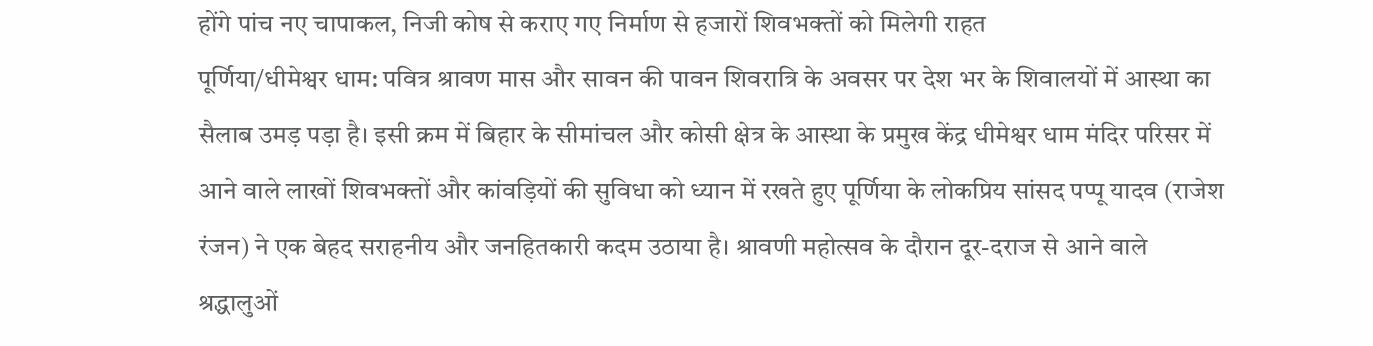होंगे पांच नए चापाकल, निजी कोष से कराए गए निर्माण से हजारों शिवभक्तों को मिलेगी राहत
पूर्णिया/धीमेश्वर धाम: पवित्र श्रावण मास और सावन की पावन शिवरात्रि के अवसर पर देश भर के शिवालयों में आस्था का सैलाब उमड़ पड़ा है। इसी क्रम में बिहार के सीमांचल और कोसी क्षेत्र के आस्था के प्रमुख केंद्र धीमेश्वर धाम मंदिर परिसर में आने वाले लाखों शिवभक्तों और कांवड़ियों की सुविधा को ध्यान में रखते हुए पूर्णिया के लोकप्रिय सांसद पप्पू यादव (राजेश रंजन) ने एक बेहद सराहनीय और जनहितकारी कदम उठाया है। श्रावणी महोत्सव के दौरान दूर-दराज से आने वाले श्रद्धालुओं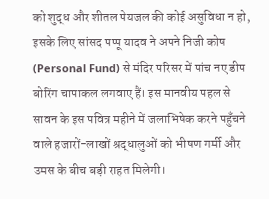को शुद्ध और शीतल पेयजल की कोई असुविधा न हो, इसके लिए सांसद पप्पू यादव ने अपने निजी कोष (Personal Fund) से मंदिर परिसर में पांच नए डीप बोरिंग चापाकल लगवाए हैं। इस मानवीय पहल से सावन के इस पवित्र महीने में जलाभिषेक करने पहुँचने वाले हजारों-लाखों श्रद्धालुओं को भीषण गर्मी और उमस के बीच बड़ी राहत मिलेगी।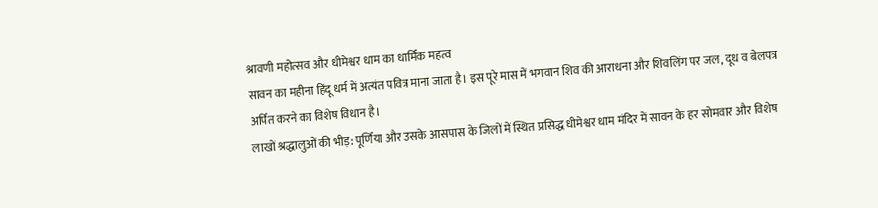श्रावणी महोत्सव और धीमेश्वर धाम का धार्मिक महत्व
सावन का महीना हिंदू धर्म में अत्यंत पवित्र माना जाता है। इस पूरे मास में भगवान शिव की आराधना और शिवलिंग पर जल, दूध व बेलपत्र अर्पित करने का विशेष विधान है।
लाखों श्रद्धालुओं की भीड़: पूर्णिया और उसके आसपास के जिलों में स्थित प्रसिद्ध धीमेश्वर धाम मंदिर में सावन के हर सोमवार और विशेष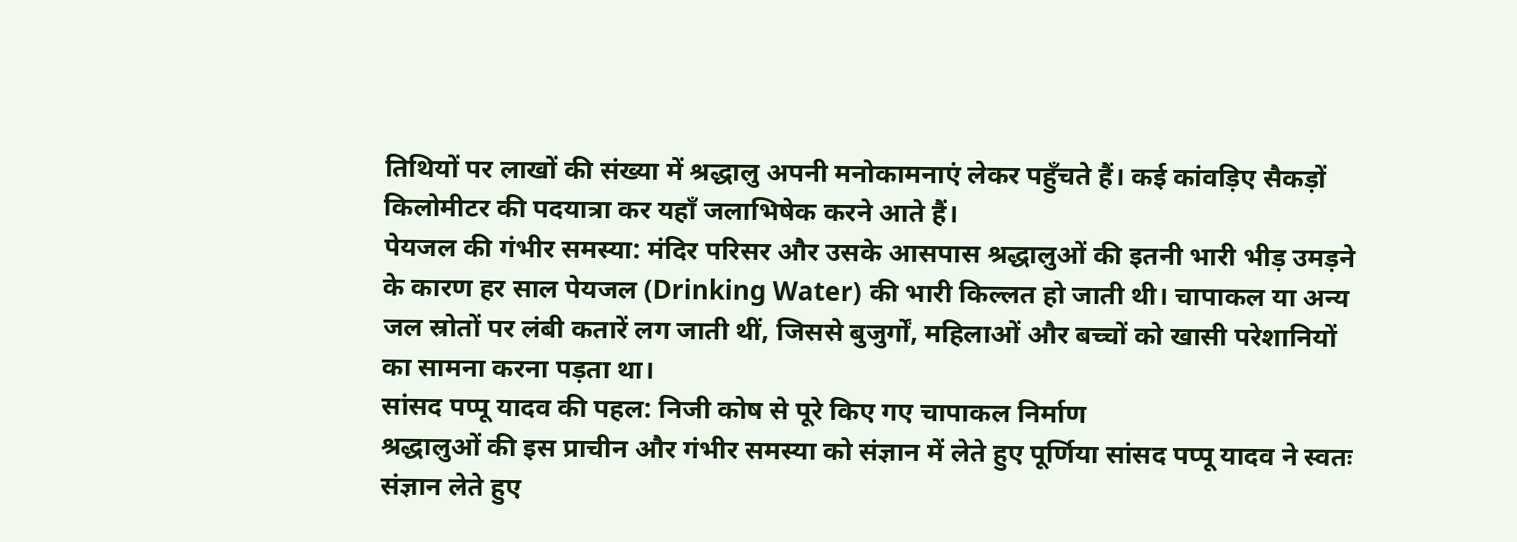तिथियों पर लाखों की संख्या में श्रद्धालु अपनी मनोकामनाएं लेकर पहुँचते हैं। कई कांवड़िए सैकड़ों किलोमीटर की पदयात्रा कर यहाँ जलाभिषेक करने आते हैं।
पेयजल की गंभीर समस्या: मंदिर परिसर और उसके आसपास श्रद्धालुओं की इतनी भारी भीड़ उमड़ने के कारण हर साल पेयजल (Drinking Water) की भारी किल्लत हो जाती थी। चापाकल या अन्य जल स्रोतों पर लंबी कतारें लग जाती थीं, जिससे बुजुर्गों, महिलाओं और बच्चों को खासी परेशानियों का सामना करना पड़ता था।
सांसद पप्पू यादव की पहल: निजी कोष से पूरे किए गए चापाकल निर्माण
श्रद्धालुओं की इस प्राचीन और गंभीर समस्या को संज्ञान में लेते हुए पूर्णिया सांसद पप्पू यादव ने स्वतः संज्ञान लेते हुए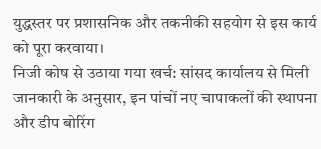युद्धस्तर पर प्रशासनिक और तकनीकी सहयोग से इस कार्य को पूरा करवाया।
निजी कोष से उठाया गया खर्च: सांसद कार्यालय से मिली जानकारी के अनुसार, इन पांचों नए चापाकलों की स्थापना और डीप बोरिंग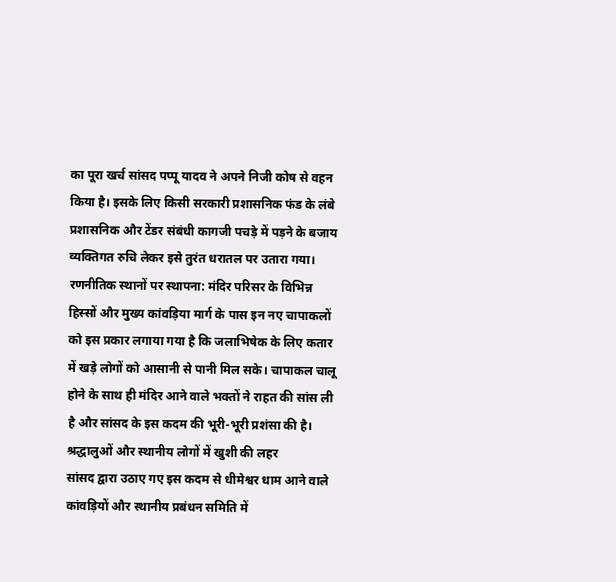का पूरा खर्च सांसद पप्पू यादव ने अपने निजी कोष से वहन किया है। इसके लिए किसी सरकारी प्रशासनिक फंड के लंबे प्रशासनिक और टेंडर संबंधी कागजी पचड़े में पड़ने के बजाय व्यक्तिगत रुचि लेकर इसे तुरंत धरातल पर उतारा गया।
रणनीतिक स्थानों पर स्थापना: मंदिर परिसर के विभिन्न हिस्सों और मुख्य कांवड़िया मार्ग के पास इन नए चापाकलों को इस प्रकार लगाया गया है कि जलाभिषेक के लिए कतार में खड़े लोगों को आसानी से पानी मिल सके। चापाकल चालू होने के साथ ही मंदिर आने वाले भक्तों ने राहत की सांस ली है और सांसद के इस कदम की भूरी-भूरी प्रशंसा की है।
श्रद्धालुओं और स्थानीय लोगों में खुशी की लहर
सांसद द्वारा उठाए गए इस कदम से धीमेश्वर धाम आने वाले कांवड़ियों और स्थानीय प्रबंधन समिति में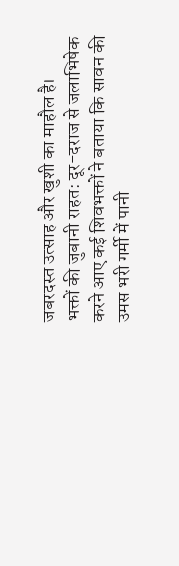जबरदस्त उत्साह और खुशी का माहौल है।
भक्तों की जुबानी राहत: दूर-दराज से जलाभिषेक करने आए कई शिवभक्तों ने बताया कि सावन की उमस भरी गर्मी में पानी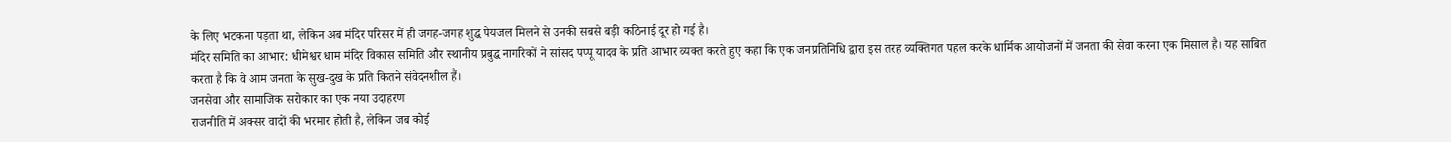के लिए भटकना पड़ता था, लेकिन अब मंदिर परिसर में ही जगह-जगह शुद्ध पेयजल मिलने से उनकी सबसे बड़ी कठिनाई दूर हो गई है।
मंदिर समिति का आभार: धीमेश्वर धाम मंदिर विकास समिति और स्थानीय प्रबुद्ध नागरिकों ने सांसद पप्पू यादव के प्रति आभार व्यक्त करते हुए कहा कि एक जनप्रतिनिधि द्वारा इस तरह व्यक्तिगत पहल करके धार्मिक आयोजनों में जनता की सेवा करना एक मिसाल है। यह साबित करता है कि वे आम जनता के सुख-दुख के प्रति कितने संवेदनशील हैं।
जनसेवा और सामाजिक सरोकार का एक नया उदाहरण
राजनीति में अक्सर वादों की भरमार होती है, लेकिन जब कोई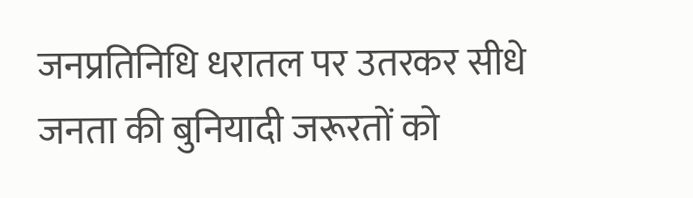जनप्रतिनिधि धरातल पर उतरकर सीधे जनता की बुनियादी जरूरतों को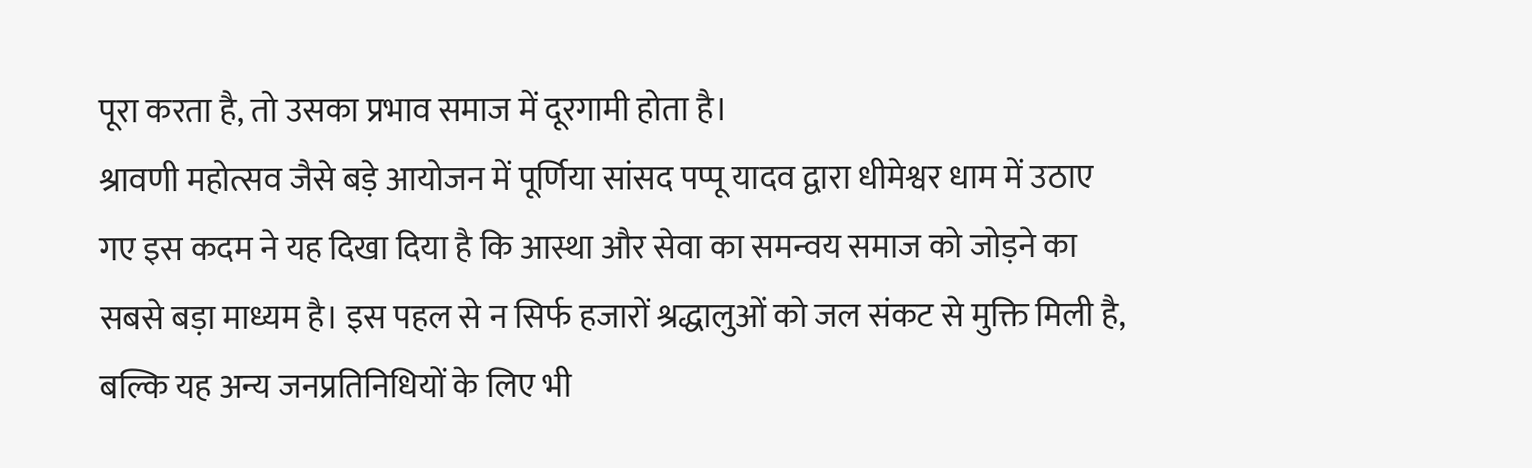पूरा करता है, तो उसका प्रभाव समाज में दूरगामी होता है।
श्रावणी महोत्सव जैसे बड़े आयोजन में पूर्णिया सांसद पप्पू यादव द्वारा धीमेश्वर धाम में उठाए गए इस कदम ने यह दिखा दिया है कि आस्था और सेवा का समन्वय समाज को जोड़ने का सबसे बड़ा माध्यम है। इस पहल से न सिर्फ हजारों श्रद्धालुओं को जल संकट से मुक्ति मिली है, बल्कि यह अन्य जनप्रतिनिधियों के लिए भी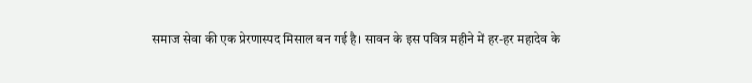समाज सेवा की एक प्रेरणास्पद मिसाल बन गई है। सावन के इस पवित्र महीने में हर-हर महादेव के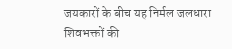जयकारों के बीच यह निर्मल जलधारा शिवभक्तों की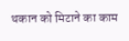थकान को मिटाने का काम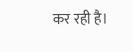कर रही है।